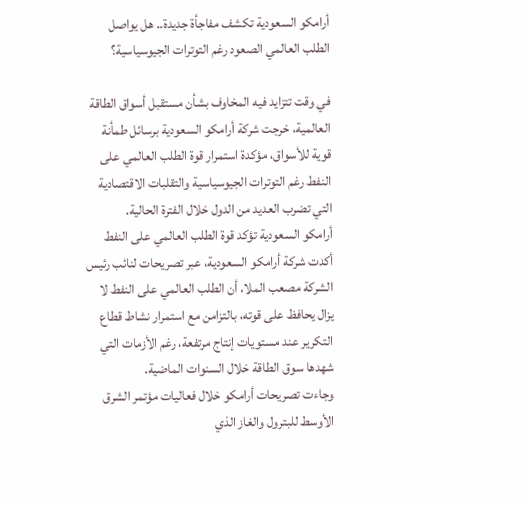أرامكو السعودية تكشف مفاجأة جديدة.. هل يواصل الطلب العالمي الصعود رغم التوترات الجيوسياسية؟

في وقت تتزايد فيه المخاوف بشأن مستقبل أسواق الطاقة العالمية، خرجت شركة أرامكو السعودية برسائل طمأنة قوية للأسواق، مؤكدة استمرار قوة الطلب العالمي على النفط رغم التوترات الجيوسياسية والتقلبات الاقتصادية التي تضرب العديد من الدول خلال الفترة الحالية.
أرامكو السعودية تؤكد قوة الطلب العالمي على النفط
أكدت شركة أرامكو السعودية، عبر تصريحات لنائب رئيس الشركة مصعب الملا، أن الطلب العالمي على النفط لا يزال يحافظ على قوته، بالتزامن مع استمرار نشاط قطاع التكرير عند مستويات إنتاج مرتفعة، رغم الأزمات التي شهدها سوق الطاقة خلال السنوات الماضية.
وجاءت تصريحات أرامكو خلال فعاليات مؤتمر الشرق الأوسط للبترول والغاز الذي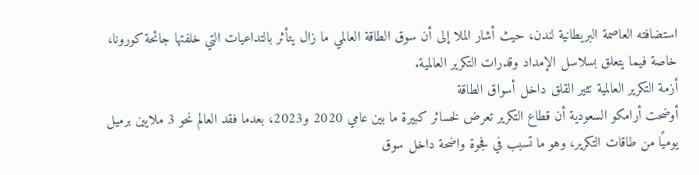استضافته العاصمة البريطانية لندن، حيث أشار الملا إلى أن سوق الطاقة العالمي ما زال يتأثر بالتداعيات التي خلفتها جائحة كورونا، خاصة فيما يتعلق بسلاسل الإمداد وقدرات التكرير العالمية.
أزمة التكرير العالمية تثير القلق داخل أسواق الطاقة
أوضحت أرامكو السعودية أن قطاع التكرير تعرض لخسائر كبيرة ما بين عامي 2020 و2023، بعدما فقد العالم نحو 3 ملايين برميل يوميًا من طاقات التكرير، وهو ما تسبب في فجوة واضحة داخل سوق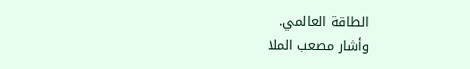الطاقة العالمي.
وأشار مصعب الملا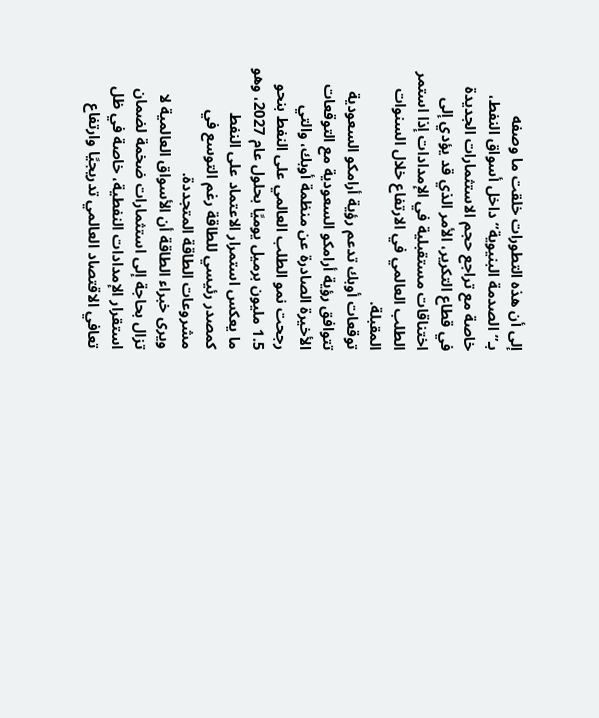إلى أن هذه التطورات خلقت ما وصفه بـ”الصدمة البنيوية” داخل أسواق النفط، خاصة مع تراجع حجم الاستثمارات الجديدة في قطاع التكرير، الأمر الذي قد يؤدي إلى اختناقات مستقبلية في الإمدادات إذا استمر الطلب العالمي في الارتفاع خلال السنوات المقبلة.
توقعات أوبك تدعم رؤية أرامكو السعودية
تتوافق رؤية أرامكو السعودية مع التوقعات الأخيرة الصادرة عن منظمة أوبك، والتي رجحت نمو الطلب العالمي على النفط بنحو 1.5 مليون برميل يوميًا بحلول عام 2027، وهو ما يعكس استمرار الاعتماد على النفط كمصدر رئيسي للطاقة رغم التوسع في مشروعات الطاقة المتجددة.
ويرى خبراء الطاقة أن الأسواق العالمية لا تزال بحاجة إلى استثمارات ضخمة لضمان استقرار الإمدادات النفطية، خاصة في ظل تعافي الاقتصاد العالمي تدريجيًا وارتفاع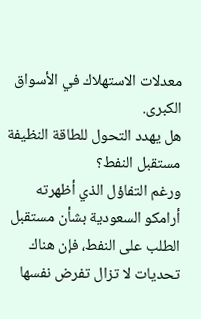معدلات الاستهلاك في الأسواق الكبرى.
هل يهدد التحول للطاقة النظيفة مستقبل النفط؟
ورغم التفاؤل الذي أظهرته أرامكو السعودية بشأن مستقبل الطلب على النفط، فإن هناك تحديات لا تزال تفرض نفسها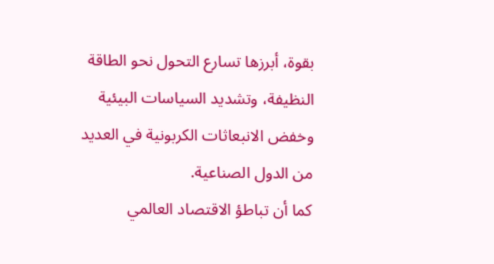بقوة، أبرزها تسارع التحول نحو الطاقة النظيفة، وتشديد السياسات البيئية وخفض الانبعاثات الكربونية في العديد من الدول الصناعية.
كما أن تباطؤ الاقتصاد العالمي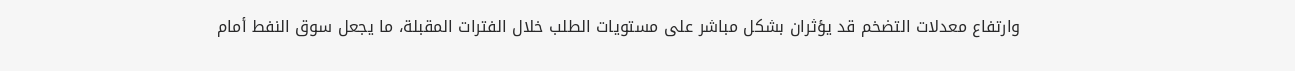وارتفاع معدلات التضخم قد يؤثران بشكل مباشر على مستويات الطلب خلال الفترات المقبلة، ما يجعل سوق النفط أمام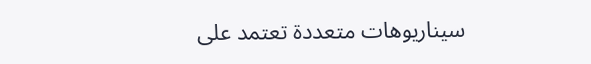سيناريوهات متعددة تعتمد على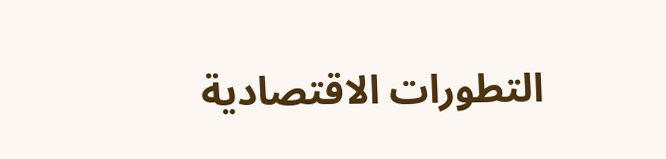التطورات الاقتصادية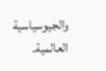والجيوسياسية العالمية.